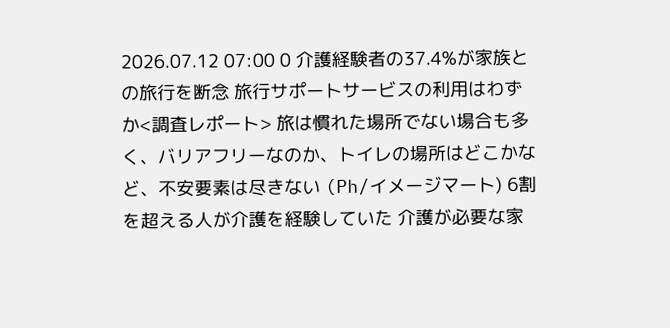2026.07.12 07:00 0 介護経験者の37.4%が家族との旅行を断念 旅行サポートサービスの利用はわずか<調査レポート> 旅は慣れた場所でない場合も多く、バリアフリーなのか、トイレの場所はどこかなど、不安要素は尽きない (Ph/イメージマート) 6割を超える人が介護を経験していた 介護が必要な家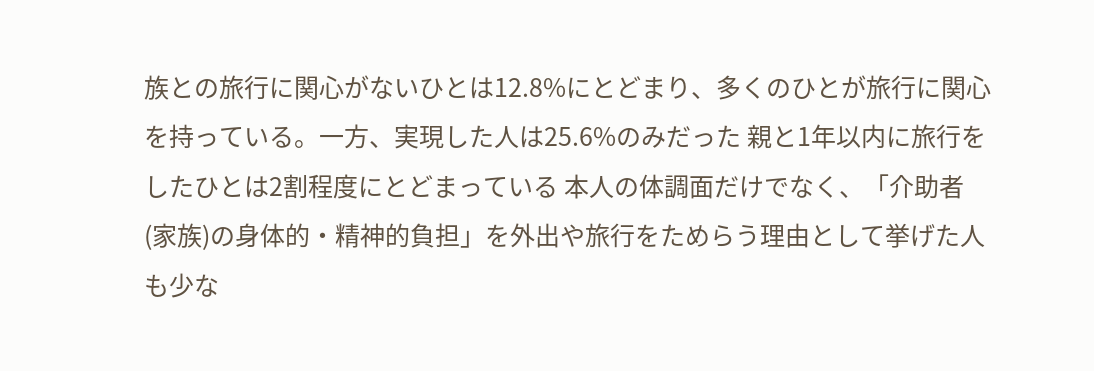族との旅行に関心がないひとは12.8%にとどまり、多くのひとが旅行に関心を持っている。一方、実現した人は25.6%のみだった 親と1年以内に旅行をしたひとは2割程度にとどまっている 本人の体調面だけでなく、「介助者(家族)の身体的・精神的負担」を外出や旅行をためらう理由として挙げた人も少な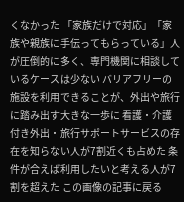くなかった 「家族だけで対応」「家族や親族に手伝ってもらっている」人が圧倒的に多く、専門機関に相談しているケースは少ない バリアフリーの施設を利用できることが、外出や旅行に踏み出す大きな一歩に 看護・介護付き外出・旅行サポートサービスの存在を知らない人が7割近くも占めた 条件が合えば利用したいと考える人が7割を超えた この画像の記事に戻る